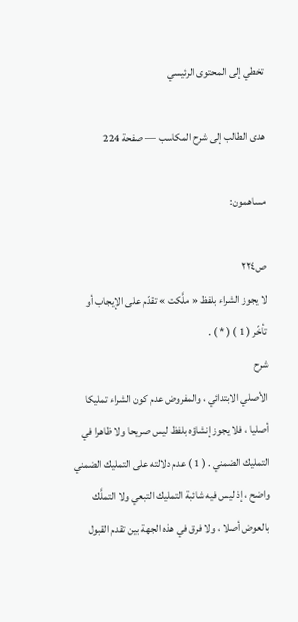تخطي إلى المحتوى الرئيسي

هدى الطالب إلى شرح المكاسب — صفحة 224

مساهمون:

ص٢٢٤
لا يجوز الشراء بلفظ « ملَّكت » تقدّم على الإيجاب أو تأخّر ( 1 ) ( * ) .
شرح
الأصلي الابتدائي ، والمفروض عدم كون الشراء تمليكا أصليا ، فلا يجوز إنشاؤه بلفظ ليس صريحا ولا ظاهرا في التمليك الضمني . ( 1 ) عدم دلالته على التمليك الضمني واضح ، إذ ليس فيه شائبة التمليك التبعي ولا التملَّك بالعوض أصلا ، ولا فرق في هذه الجهة بين تقدم القبول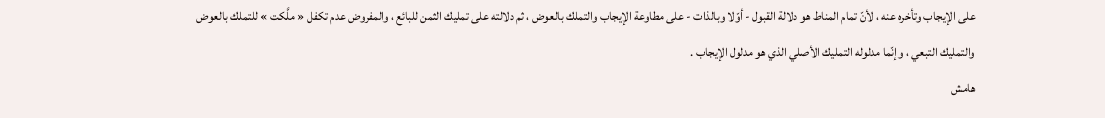على الإيجاب وتأخره عنه ، لأنّ تمام المناط هو دلالة القبول - أوّلا وبالذات - على مطاوعة الإيجاب والتملك بالعوض ، ثم دلالته على تمليك الثمن للبائع ، والمفروض عدم تكفل « ملَّكت » للتملك بالعوض والتمليك التبعي ، وإنّما مدلوله التمليك الأصلي الذي هو مدلول الإيجاب .
هامش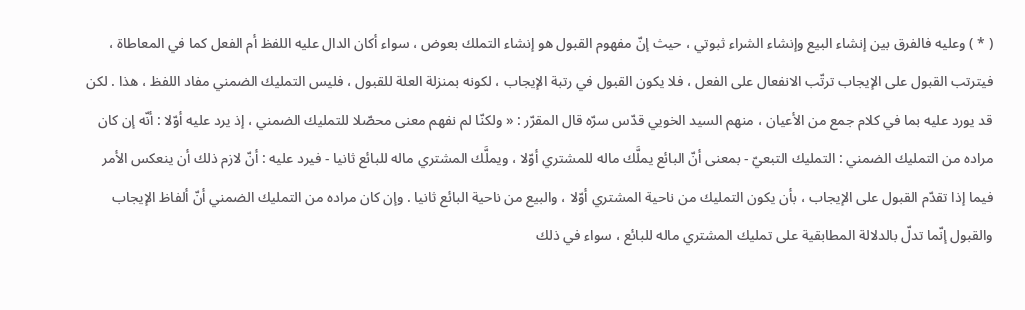( * ) وعليه فالفرق بين إنشاء البيع وإنشاء الشراء ثبوتي ، حيث إنّ مفهوم القبول هو إنشاء التملك بعوض ، سواء أكان الدال عليه اللفظ أم الفعل كما في المعاطاة ، فيترتب القبول على الإيجاب ترتّب الانفعال على الفعل ، فلا يكون القبول في رتبة الإيجاب ، لكونه بمنزلة العلة للقبول ، فليس التمليك الضمني مفاد اللفظ ، هذا . لكن قد يورد عليه بما في كلام جمع من الأعيان ، منهم السيد الخويي قدّس سرّه قال المقرّر : « ولكنّا لم نفهم معنى محصّلا للتمليك الضمني ، إذ يرد عليه أوّلا : أنّه إن كان مراده من التمليك الضمني : التمليك التبعيّ - بمعنى أنّ البائع يملَّك ماله للمشتري أوّلا ، ويملَّك المشتري ماله للبائع ثانيا - فيرد عليه : أنّ لازم ذلك أن ينعكس الأمر فيما إذا تقدّم القبول على الإيجاب ، بأن يكون التمليك من ناحية المشتري أوّلا ، والبيع من ناحية البائع ثانيا . وإن كان مراده من التمليك الضمني أنّ ألفاظ الإيجاب والقبول إنّما تدلّ بالدلالة المطابقية على تمليك المشتري ماله للبائع ، سواء في ذلك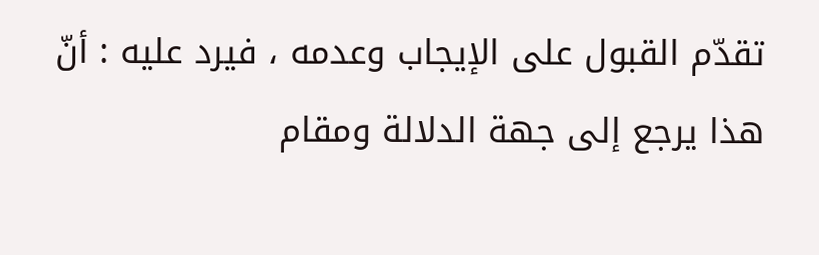تقدّم القبول على الإيجاب وعدمه ، فيرد عليه : أنّ هذا يرجع إلى جهة الدلالة ومقام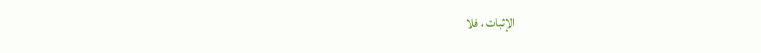الإثبات ، فلا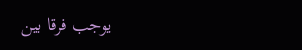يوجب فرقا بين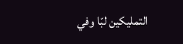التمليكين لبّا وفي